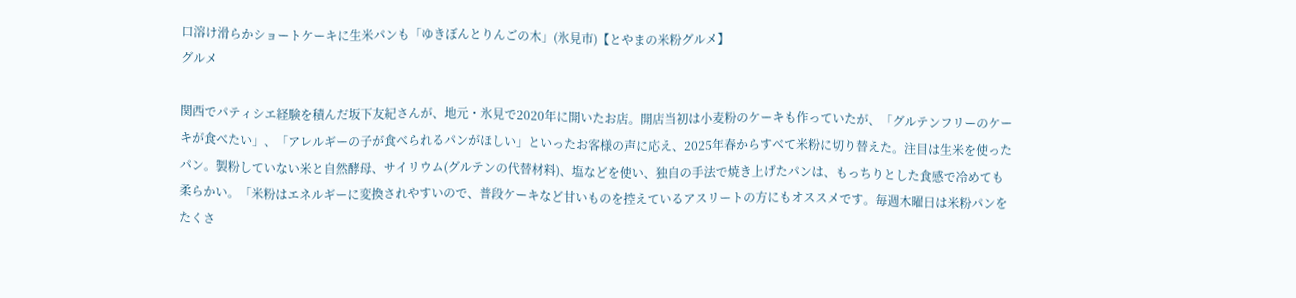口溶け滑らかショートケーキに生米パンも「ゆきぼんとりんごの木」(氷見市)【とやまの米粉グルメ】
グルメ

関西でパティシエ経験を積んだ坂下友紀さんが、地元・氷見で2020年に開いたお店。開店当初は小麦粉のケーキも作っていたが、「グルテンフリーのケーキが食べたい」、「アレルギーの子が食べられるパンがほしい」といったお客様の声に応え、2025年春からすべて米粉に切り替えた。注目は生米を使ったパン。製粉していない米と自然酵母、サイリウム(グルテンの代替材料)、塩などを使い、独自の手法で焼き上げたパンは、もっちりとした食感で冷めても柔らかい。「米粉はエネルギーに変換されやすいので、普段ケーキなど甘いものを控えているアスリートの方にもオススメです。毎週木曜日は米粉パンをたくさ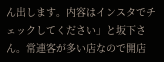ん出します。内容はインスタでチェックしてください」と坂下さん。常連客が多い店なので開店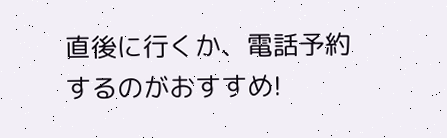直後に行くか、電話予約するのがおすすめ!